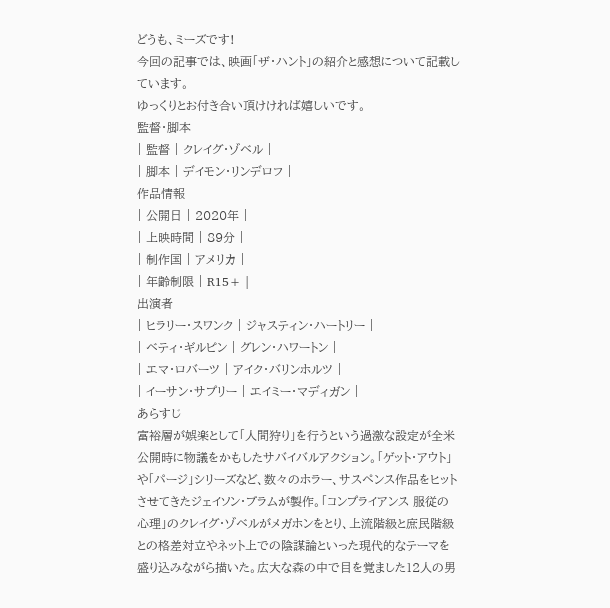どうも、ミーズです!
今回の記事では、映画「ザ・ハント」の紹介と感想について記載しています。
ゆっくりとお付き合い頂けければ嬉しいです。
監督・脚本
| 監督 | クレイグ・ゾベル |
| 脚本 | デイモン・リンデロフ |
作品情報
| 公開日 | 2020年 |
| 上映時間 | 89分 |
| 制作国 | アメリカ |
| 年齢制限 | R15+ |
出演者
| ヒラリー・スワンク | ジャスティン・ハートリー |
| ベティ・ギルピン | グレン・ハワートン |
| エマ・ロバーツ | アイク・バリンホルツ |
| イーサン・サプリー | エイミー・マディガン |
あらすじ
富裕層が娯楽として「人間狩り」を行うという過激な設定が全米公開時に物議をかもしたサバイバルアクション。「ゲット・アウト」や「パージ」シリーズなど、数々のホラー、サスペンス作品をヒットさせてきたジェイソン・ブラムが製作。「コンプライアンス 服従の心理」のクレイグ・ゾベルがメガホンをとり、上流階級と庶民階級との格差対立やネット上での陰謀論といった現代的なテーマを盛り込みながら描いた。広大な森の中で目を覚ました12人の男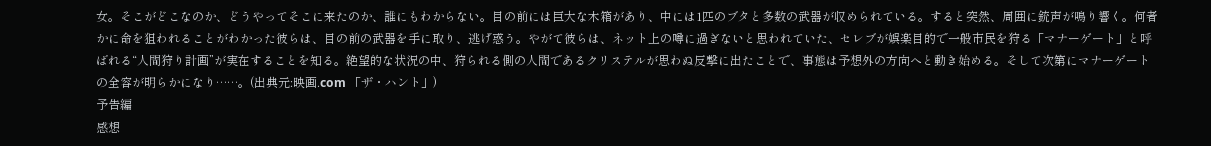女。そこがどこなのか、どうやってそこに来たのか、誰にもわからない。目の前には巨大な木箱があり、中には1匹のブタと多数の武器が収められている。すると突然、周囲に銃声が鳴り響く。何者かに命を狙われることがわかった彼らは、目の前の武器を手に取り、逃げ惑う。やがて彼らは、ネット上の噂に過ぎないと思われていた、セレブが娯楽目的で一般市民を狩る「マナーゲート」と呼ばれる“人間狩り計画”が実在することを知る。絶望的な状況の中、狩られる側の人間であるクリステルが思わぬ反撃に出たことで、事態は予想外の方向へと動き始める。そして次第にマナーゲートの全容が明らかになり……。(出典元:映画.com 「ザ・ハント」)
予告編
感想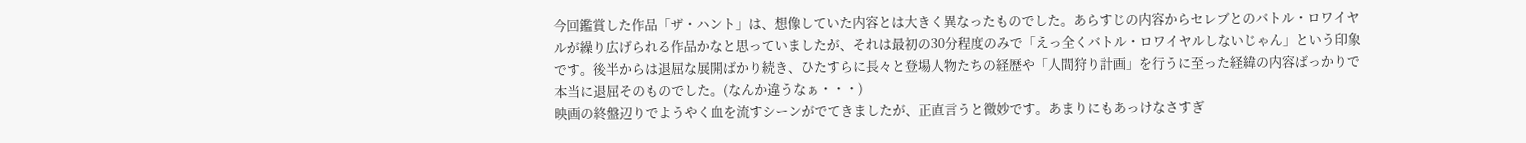今回鑑賞した作品「ザ・ハント」は、想像していた内容とは大きく異なったものでした。あらすじの内容からセレブとのバトル・ロワイヤルが繰り広げられる作品かなと思っていましたが、それは最初の30分程度のみで「えっ全くバトル・ロワイヤルしないじゃん」という印象です。後半からは退屈な展開ばかり続き、ひたすらに長々と登場人物たちの経歴や「人間狩り計画」を行うに至った経緯の内容ばっかりで本当に退屈そのものでした。(なんか違うなぁ・・・)
映画の終盤辺りでようやく血を流すシーンがでてきましたが、正直言うと微妙です。あまりにもあっけなさすぎ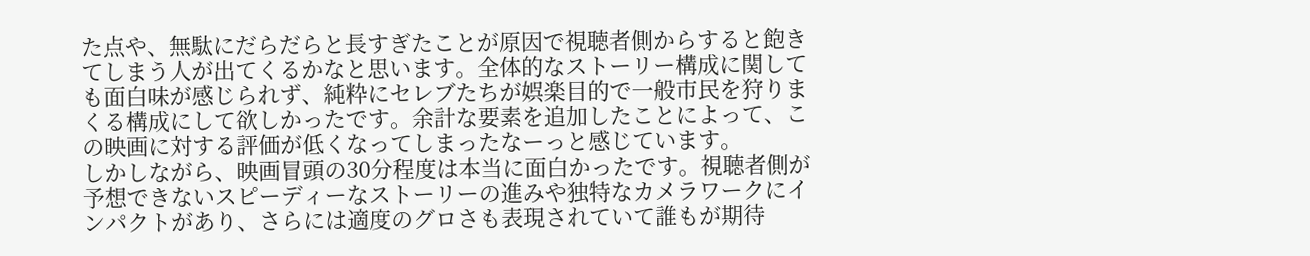た点や、無駄にだらだらと長すぎたことが原因で視聴者側からすると飽きてしまう人が出てくるかなと思います。全体的なストーリー構成に関しても面白味が感じられず、純粋にセレブたちが娯楽目的で一般市民を狩りまくる構成にして欲しかったです。余計な要素を追加したことによって、この映画に対する評価が低くなってしまったなーっと感じています。
しかしながら、映画冒頭の30分程度は本当に面白かったです。視聴者側が予想できないスピーディーなストーリーの進みや独特なカメラワークにインパクトがあり、さらには適度のグロさも表現されていて誰もが期待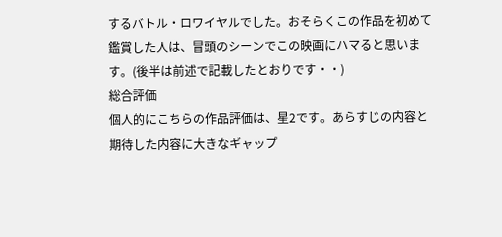するバトル・ロワイヤルでした。おそらくこの作品を初めて鑑賞した人は、冒頭のシーンでこの映画にハマると思います。(後半は前述で記載したとおりです・・)
総合評価
個人的にこちらの作品評価は、星2です。あらすじの内容と期待した内容に大きなギャップ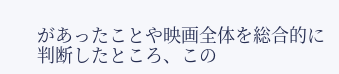があったことや映画全体を総合的に判断したところ、この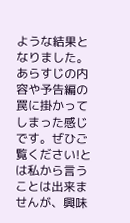ような結果となりました。あらすじの内容や予告編の罠に掛かってしまった感じです。ぜひご覧ください!とは私から言うことは出来ませんが、興味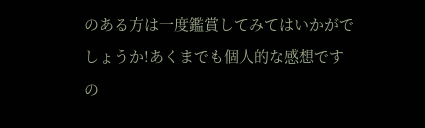のある方は一度鑑賞してみてはいかがでしょうか!あくまでも個人的な感想ですの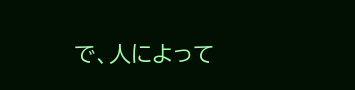で、人によって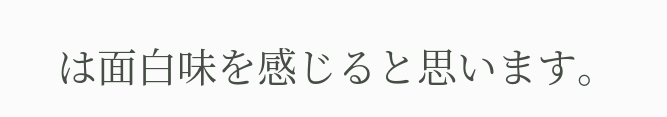は面白味を感じると思います。